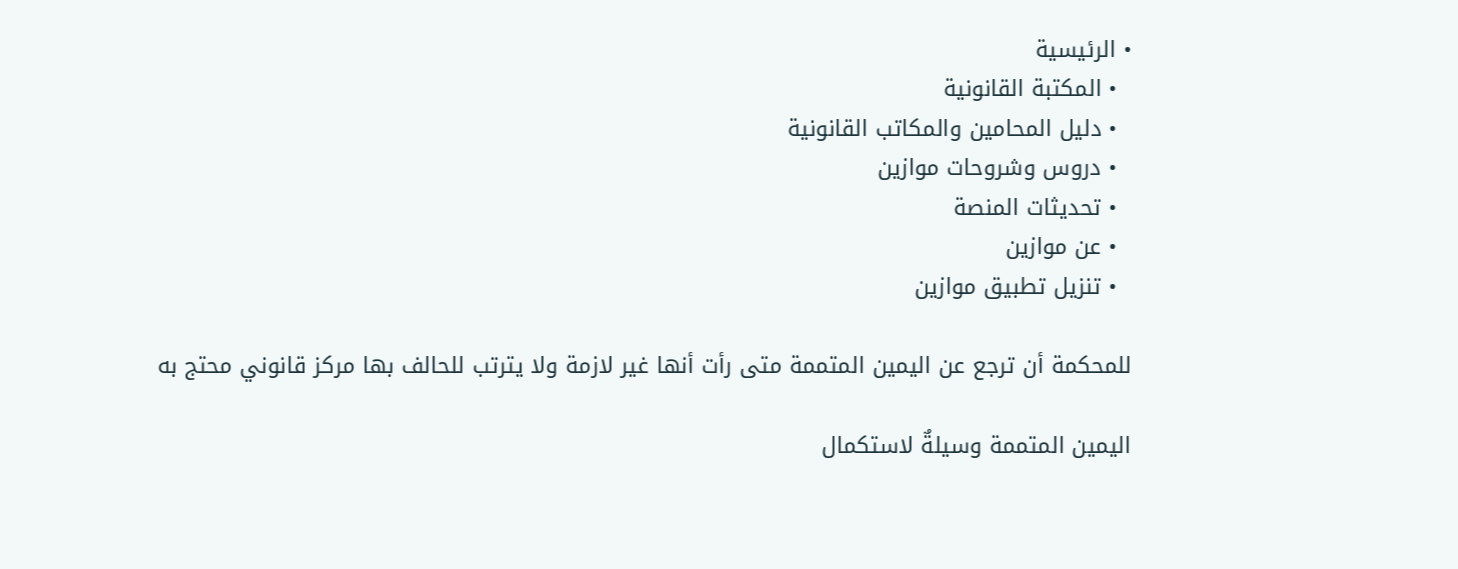• الرئيسية
  • المكتبة القانونية
  • دليل المحامين والمكاتب القانونية
  • دروس وشروحات موازين
  • تحديثات المنصة
  • عن موازين
  • تنزيل تطبيق موازين

للمحكمة أن ترجع عن اليمين المتممة متى رأت أنها غير لازمة ولا يترتب للحالف بها مركز قانوني محتج به

اليمين المتممة وسيلةٌ لاستكمال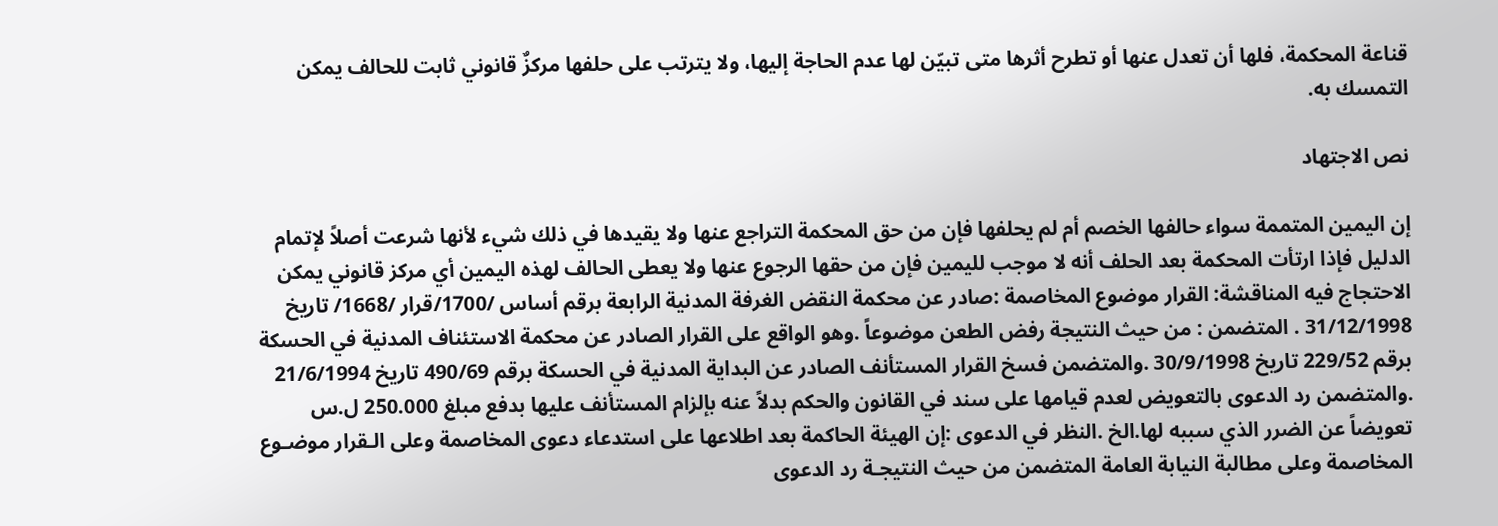قناعة المحكمة، فلها أن تعدل عنها أو تطرح أثرها متى تبيّن لها عدم الحاجة إليها، ولا يترتب على حلفها مركزٌ قانوني ثابت للحالف يمكن التمسك به.

نص الاجتهاد

إن اليمين المتممة سواء حالفها الخصم أم لم يحلفها فإن من حق المحكمة التراجع عنها ولا يقيدها في ذلك شيء لأنها شرعت أصلاً لإتمام الدليل فإذا ارتأت المحكمة بعد الحلف أنه لا موجب لليمين فإن من حقها الرجوع عنها ولا يعطى الحالف لهذه اليمين أي مركز قانوني يمكن الاحتجاج فيه المناقشة: القرار موضوع المخاصمة :صادر عن محكمة النقض الغرفة المدنية الرابعة برقم أساس /1700/قرار /1668/ تاريخ 31/12/1998 . المتضمن : من حيث النتيجة رفض الطعن موضوعاً .وهو الواقع على القرار الصادر عن محكمة الاستئناف المدنية في الحسكة برقم 229/52 تاريخ 30/9/1998 .والمتضمن فسخ القرار المستأنف الصادر عن البداية المدنية في الحسكة برقم 490/69 تاريخ 21/6/1994 .والمتضمن رد الدعوى بالتعويض لعدم قيامها على سند في القانون والحكم بدلاً عنه بإلزام المستأنف عليها بدفع مبلغ 250.000 ل.س تعويضاً عن الضرر الذي سببه لها.الخ .النظر في الدعوى :إن الهيئة الحاكمة بعد اطلاعها على استدعاء دعوى المخاصمة وعلى الـقرار موضـوع المخاصمة وعلى مطالبة النيابة العامة المتضمن من حيث النتيجـة رد الدعوى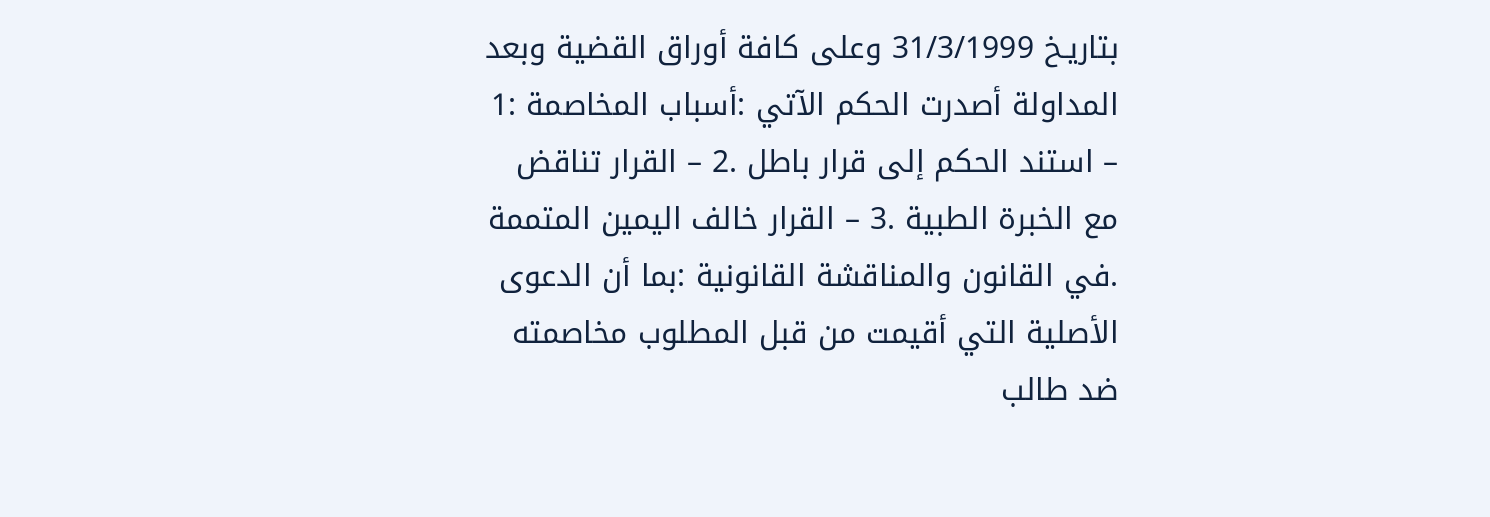بتاريـخ 31/3/1999 وعلى كافة أوراق القضية وبعد المداولة أصدرت الحكم الآتي :أسباب المخاصمة :1 – استند الحكم إلى قرار باطل .2 – القرار تناقض مع الخبرة الطبية .3 – القرار خالف اليمين المتممة .في القانون والمناقشة القانونية :بما أن الدعوى الأصلية التي أقيمت من قبل المطلوب مخاصمته ضد طالب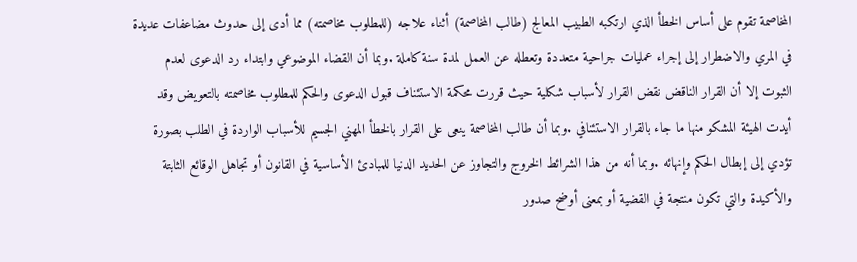المخاصمة تقوم على أساس الخطأ الذي ارتكبه الطبيب المعالج (طالب المخاصمة) أثناء علاجه (للمطلوب مخاصمته) مما أدى إلى حدوث مضاعفات عديدة في المري والاضطرار إلى إجراء عمليات جراحية متعددة وتعطله عن العمل لمدة سنة كاملة .وبما أن القضاء الموضوعي وابتداء رد الدعوى لعدم الثبوت إلا أن القرار الناقض نقض القرار لأسباب شكلية حيث قررت محكمة الاستئناف قبول الدعوى والحكم للمطلوب مخاصمته بالتعويض وقد أيدت الهيئة المشكو منها ما جاء بالقرار الاستئنافي .وبما أن طالب المخاصمة ينعى على القرار بالخطأ المهني الجسيم للأسباب الواردة في الطلب بصورة تؤدي إلى إبطال الحكم وإنهائه .وبما أنه من هذا الشرائط الخروج والتجاوز عن الحديد الدنيا للمبادئ الأساسية في القانون أو تجاهل الوقائع الثابتة والأكيدة والتي تكون منتجة في القضية أو بمعنى أوضح صدور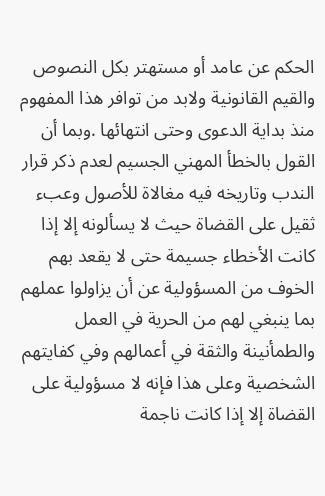الحكم عن عامد أو مستهتر بكل النصوص والقيم القانونية ولابد من توافر هذا المفهوم منذ بداية الدعوى وحتى انتهائها .وبما أن القول بالخطأ المهني الجسيم لعدم ذكر قرار الندب وتاريخه فيه مغالاة للأصول وعبء ثقيل على القضاة حيث لا يسألونه إلا إذا كانت الأخطاء جسيمة حتى لا يقعد بهم الخوف من المسؤولية عن أن يزاولوا عملهم بما ينبغي لهم من الحرية في العمل والطمأنينة والثقة في أعمالهم وفي كفايتهم الشخصية وعلى هذا فإنه لا مسؤولية على القضاة إلا إذا كانت ناجمة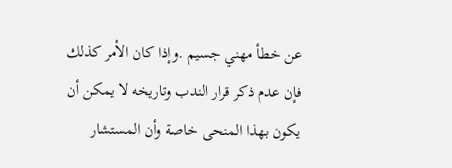عن خطأ مهني جسيم .وإذا كان الأمر كذلك فإن عدم ذكر قرار الندب وتاريخه لا يمكن أن يكون بهذا المنحى خاصة وأن المستشار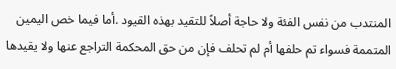المنتدب من نفس الفئة ولا حاجة أصلاً للتقيد بهذه القيود .أما فيما خص اليمين المتممة فسواء تم حلفها أم لم تحلف فإن من حق المحكمة التراجع عنها ولا يقيدها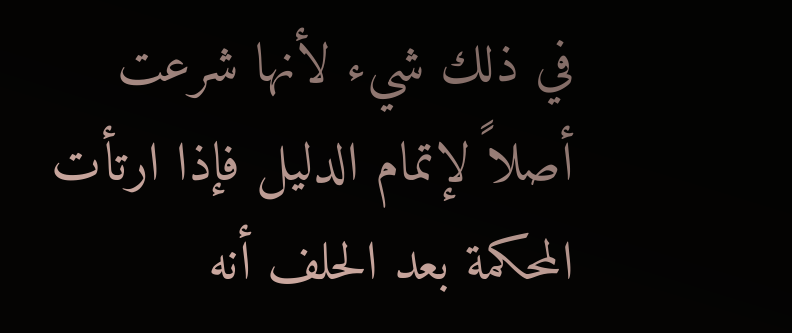في ذلك شيء لأنها شرعت أصلاً لإتمام الدليل فإذا ارتأت المحكمة بعد الحلف أنه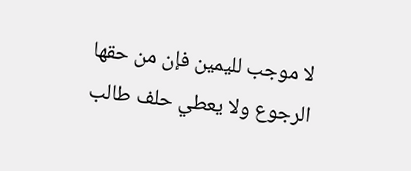لا موجب لليمين فإن من حقها الرجوع ولا يعطي حلف طالب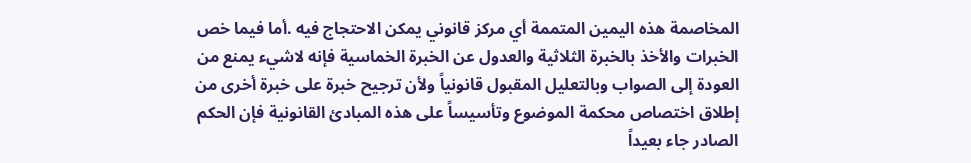المخاصمة هذه اليمين المتممة أي مركز قانوني يمكن الاحتجاج فيه .أما فيما خص الخبرات والأخذ بالخبرة الثلاثية والعدول عن الخبرة الخماسية فإنه لاشيء يمنع من العودة إلى الصواب وبالتعليل المقبول قانونياً ولأن ترجيح خبرة على خبرة أخرى من إطلاق اختصاص محكمة الموضوع وتأسيساً على هذه المبادئ القانونية فإن الحكم الصادر جاء بعيداً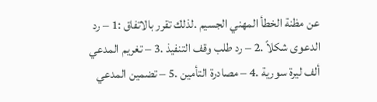عن مظنة الخطأ المهني الجسيم .لذلك تقرر بالاتفاق :1 – رد الدعوى شكلاً .2 – رد طلب وقف التنفيذ .3 – تغريم المدعي ألف ليرة سورية .4 – مصادرة التأمين .5 – تضمين المدعي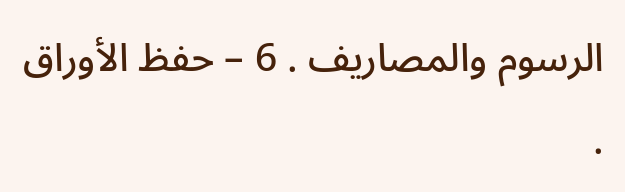الرسوم والمصاريف . 6 – حفظ الأوراق .